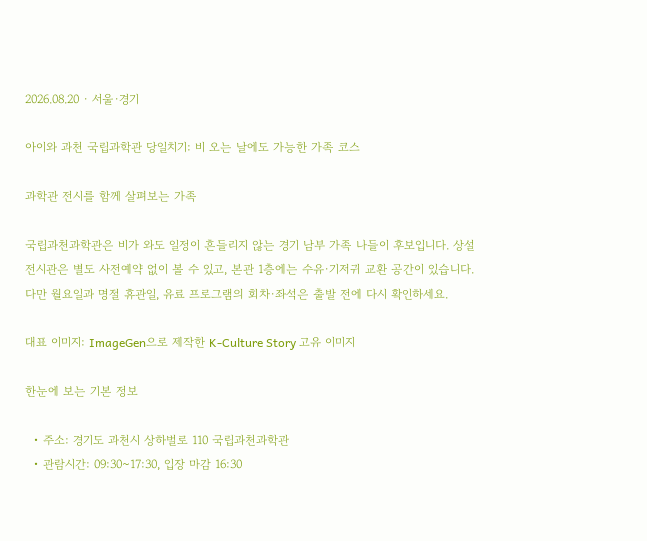2026.08.20 · 서울·경기

아이와 과천 국립과학관 당일치기: 비 오는 날에도 가능한 가족 코스

과학관 전시를 함께 살펴보는 가족

국립과천과학관은 비가 와도 일정이 흔들리지 않는 경기 남부 가족 나들이 후보입니다. 상설전시관은 별도 사전예약 없이 볼 수 있고, 본관 1층에는 수유·기저귀 교환 공간이 있습니다. 다만 월요일과 명절 휴관일, 유료 프로그램의 회차·좌석은 출발 전에 다시 확인하세요.

대표 이미지: ImageGen으로 제작한 K-Culture Story 고유 이미지

한눈에 보는 기본 정보

  • 주소: 경기도 과천시 상하벌로 110 국립과천과학관
  • 관람시간: 09:30~17:30, 입장 마감 16:30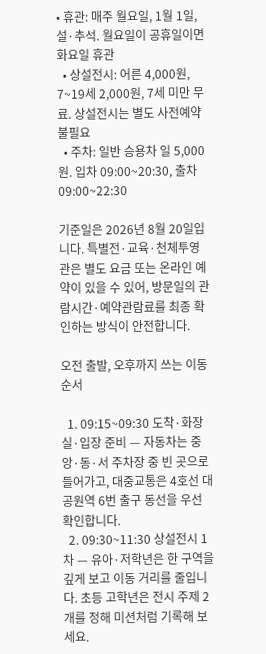• 휴관: 매주 월요일, 1월 1일, 설·추석. 월요일이 공휴일이면 화요일 휴관
  • 상설전시: 어른 4,000원, 7~19세 2,000원, 7세 미만 무료. 상설전시는 별도 사전예약 불필요
  • 주차: 일반 승용차 일 5,000원. 입차 09:00~20:30, 출차 09:00~22:30

기준일은 2026년 8월 20일입니다. 특별전·교육·천체투영관은 별도 요금 또는 온라인 예약이 있을 수 있어, 방문일의 관람시간·예약관람료를 최종 확인하는 방식이 안전합니다.

오전 출발, 오후까지 쓰는 이동 순서

  1. 09:15~09:30 도착·화장실·입장 준비 — 자동차는 중앙·동·서 주차장 중 빈 곳으로 들어가고, 대중교통은 4호선 대공원역 6번 출구 동선을 우선 확인합니다.
  2. 09:30~11:30 상설전시 1차 — 유아·저학년은 한 구역을 깊게 보고 이동 거리를 줄입니다. 초등 고학년은 전시 주제 2개를 정해 미션처럼 기록해 보세요.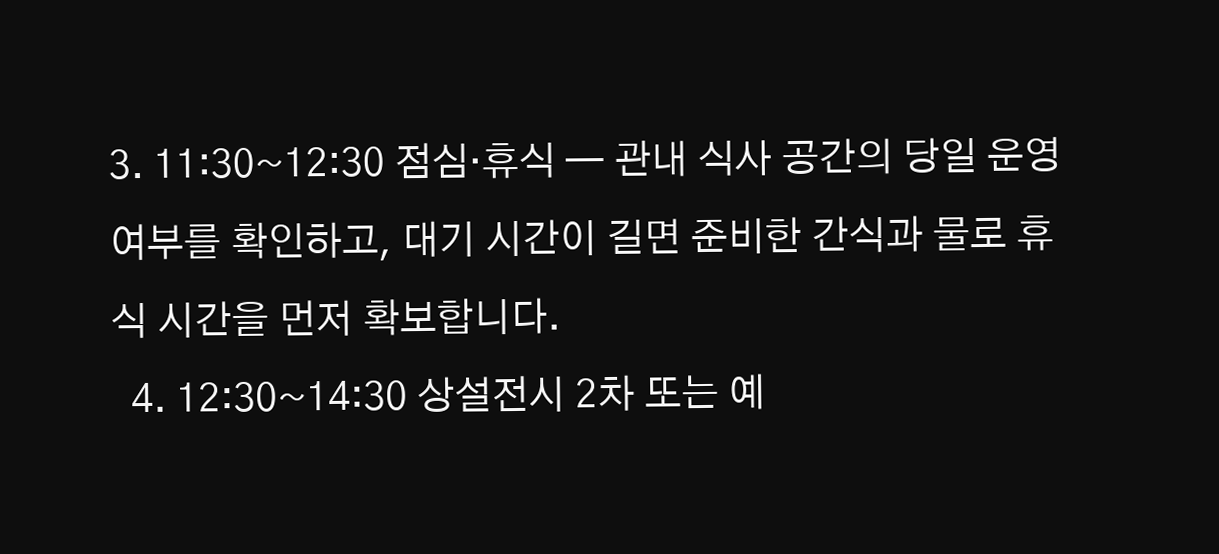3. 11:30~12:30 점심·휴식 — 관내 식사 공간의 당일 운영 여부를 확인하고, 대기 시간이 길면 준비한 간식과 물로 휴식 시간을 먼저 확보합니다.
  4. 12:30~14:30 상설전시 2차 또는 예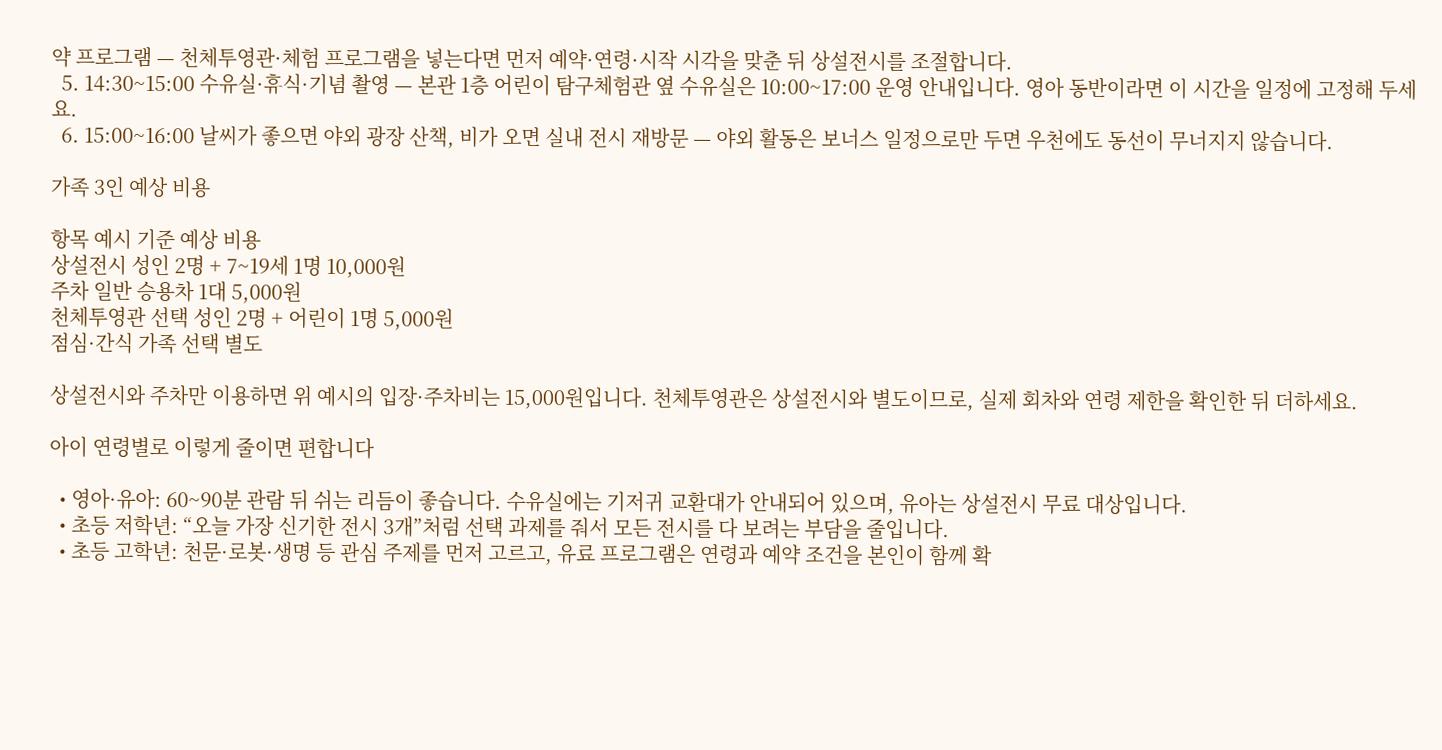약 프로그램 — 천체투영관·체험 프로그램을 넣는다면 먼저 예약·연령·시작 시각을 맞춘 뒤 상설전시를 조절합니다.
  5. 14:30~15:00 수유실·휴식·기념 촬영 — 본관 1층 어린이 탐구체험관 옆 수유실은 10:00~17:00 운영 안내입니다. 영아 동반이라면 이 시간을 일정에 고정해 두세요.
  6. 15:00~16:00 날씨가 좋으면 야외 광장 산책, 비가 오면 실내 전시 재방문 — 야외 활동은 보너스 일정으로만 두면 우천에도 동선이 무너지지 않습니다.

가족 3인 예상 비용

항목 예시 기준 예상 비용
상설전시 성인 2명 + 7~19세 1명 10,000원
주차 일반 승용차 1대 5,000원
천체투영관 선택 성인 2명 + 어린이 1명 5,000원
점심·간식 가족 선택 별도

상설전시와 주차만 이용하면 위 예시의 입장·주차비는 15,000원입니다. 천체투영관은 상설전시와 별도이므로, 실제 회차와 연령 제한을 확인한 뒤 더하세요.

아이 연령별로 이렇게 줄이면 편합니다

  • 영아·유아: 60~90분 관람 뒤 쉬는 리듬이 좋습니다. 수유실에는 기저귀 교환대가 안내되어 있으며, 유아는 상설전시 무료 대상입니다.
  • 초등 저학년: “오늘 가장 신기한 전시 3개”처럼 선택 과제를 줘서 모든 전시를 다 보려는 부담을 줄입니다.
  • 초등 고학년: 천문·로봇·생명 등 관심 주제를 먼저 고르고, 유료 프로그램은 연령과 예약 조건을 본인이 함께 확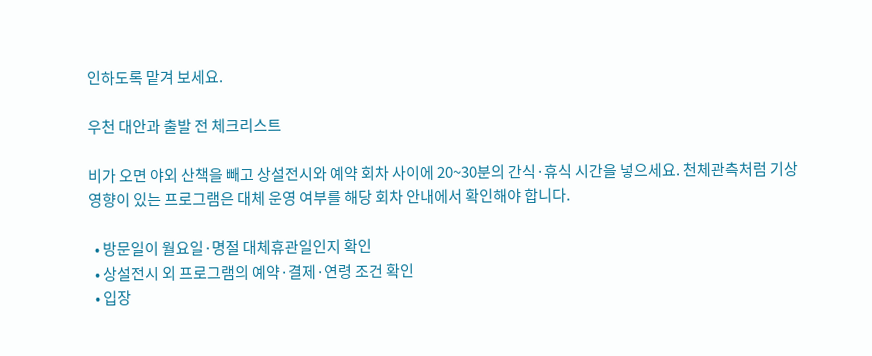인하도록 맡겨 보세요.

우천 대안과 출발 전 체크리스트

비가 오면 야외 산책을 빼고 상설전시와 예약 회차 사이에 20~30분의 간식·휴식 시간을 넣으세요. 천체관측처럼 기상 영향이 있는 프로그램은 대체 운영 여부를 해당 회차 안내에서 확인해야 합니다.

  • 방문일이 월요일·명절 대체휴관일인지 확인
  • 상설전시 외 프로그램의 예약·결제·연령 조건 확인
  • 입장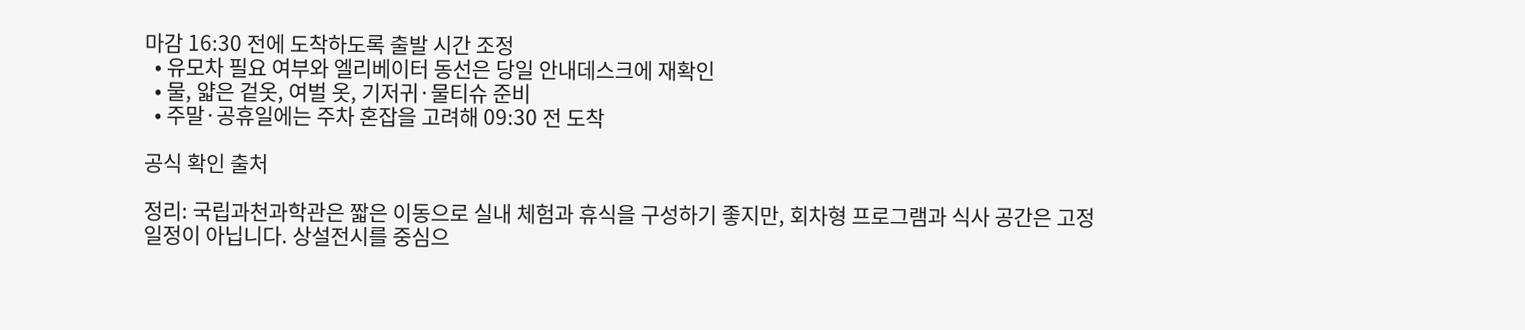마감 16:30 전에 도착하도록 출발 시간 조정
  • 유모차 필요 여부와 엘리베이터 동선은 당일 안내데스크에 재확인
  • 물, 얇은 겉옷, 여벌 옷, 기저귀·물티슈 준비
  • 주말·공휴일에는 주차 혼잡을 고려해 09:30 전 도착

공식 확인 출처

정리: 국립과천과학관은 짧은 이동으로 실내 체험과 휴식을 구성하기 좋지만, 회차형 프로그램과 식사 공간은 고정 일정이 아닙니다. 상설전시를 중심으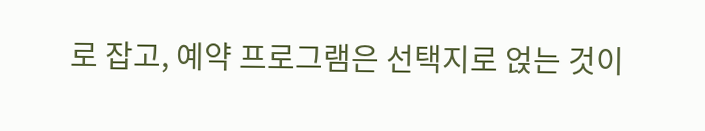로 잡고, 예약 프로그램은 선택지로 얹는 것이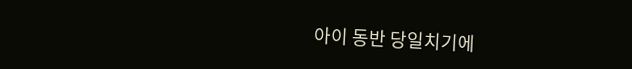아이 동반 당일치기에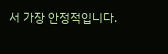서 가장 안정적입니다.